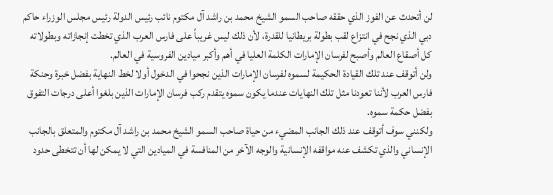لن أتحدث عن الفوز الذي حققه صاحب السمو الشيخ محمد بن راشد آل مكتوم نائب رئيس الدولة رئيس مجلس الوزراء حاكم دبي الذي نجح في انتزاع لقب بطولة بريطانيا للقدرة، لأن ذلك ليس غريباً على فارس العرب الذي تخطت إنجازاته وبطولاته كل أصقاع العالم وأصبح لفرسان الإمارات الكلمة العليا في أهم وأكبر ميادين الفروسية في العالم.
ولن أتوقف عند تلك القيادة الحكيمة لسموه لفرسان الإمارات الذين نجحوا في الدخول أولا لخط النهاية بفضل خبرة وحنكة فارس العرب لأننا تعودنا مثل تلك النهايات عندما يكون سموه يتقدم ركب فرسان الإمارات الذين بلغوا أعلى درجات التفوق بفضل حكمة سموه.
ولكنني سوف أتوقف عند ذلك الجانب المضيء من حياة صاحب السمو الشيخ محمد بن راشد آل مكتوم والمتعلق بالجانب الإنساني والذي تكشف عنه مواقفه الإنسانية والوجه الآخر من المنافسة في الميادين التي لا يمكن لها أن تتخطى حدود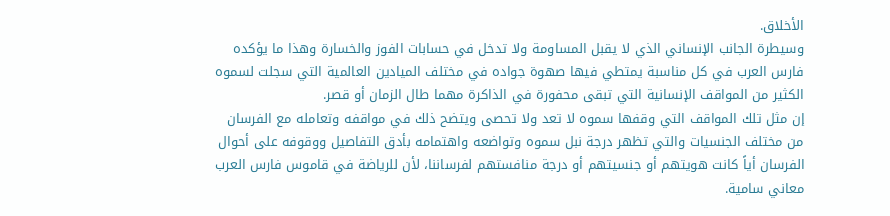الأخلاق.
وسيطرة الجانب الإنساني الذي لا يقبل المساومة ولا تدخل في حسابات الفوز والخسارة وهذا ما يؤكده فارس العرب في كل مناسبة يمتطي فيها صهوة جواده في مختلف الميادين العالمية التي سجلت لسموه الكثير من المواقف الإنسانية التي تبقى محفورة في الذاكرة مهما طال الزمان أو قصر.
إن مثل تلك المواقف التي وقفها سموه لا تعد ولا تحصى ويتضح ذلك في مواقفه وتعامله مع الفرسان من مختلف الجنسيات والتي تظهر درجة نبل سموه وتواضعه واهتمامه بأدق التفاصيل ووقوفه على أحوال الفرسان أياً كانت هويتهم أو جنسيتهم أو درجة منافستهم لفرساننا، لأن للرياضة في قاموس فارس العرب معاني سامية.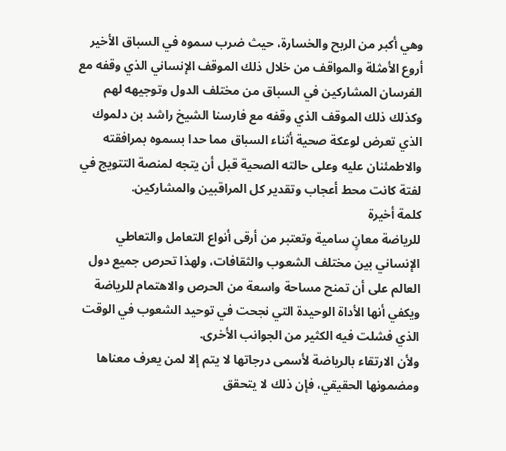وهي أكبر من الربح والخسارة، حيث ضرب سموه في السباق الأخير أروع الأمثلة والمواقف من خلال ذلك الموقف الإنساني الذي وقفه مع الفرسان المشاركين في السباق من مختلف الدول وتوجيهه لهم وكذلك ذلك الموقف الذي وقفه مع فارسنا الشيخ راشد بن دلموك الذي تعرض لوعكة صحية أثناء السباق مما حدا بسموه بمرافقته والاطمئنان عليه وعلى حالته الصحية قبل أن يتجه لمنصة التتويج في لفتة كانت محط أعجاب وتقدير كل المراقبين والمشاركين.
كلمة أخيرة
للرياضة معانٍ سامية وتعتبر من أرقى أنواع التعامل والتعاطي الإنساني بين مختلف الشعوب والثقافات، ولهذا تحرص جميع دول العالم على أن تمنح مساحة واسعة من الحرص والاهتمام للرياضة ويكفي أنها الأداة الوحيدة التي نجحت في توحيد الشعوب في الوقت الذي فشلت فيه الكثير من الجوانب الأخرى.
ولأن الارتقاء بالرياضة لأسمى درجاتها لا يتم إلا لمن يعرف معناها ومضمونها الحقيقي، فإن ذلك لا يتحقق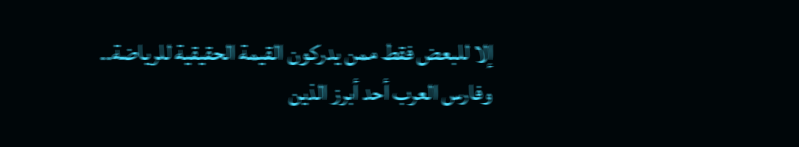إلا للبعض فقط ممن يدركون القيمة الحقيقية للرياضة.. وفارس العرب أحد أبرز الذين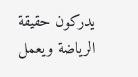يدركون حقيقة الرياضة ويعمل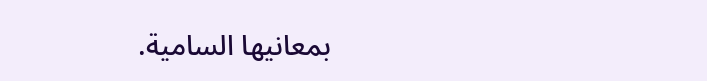بمعانيها السامية.